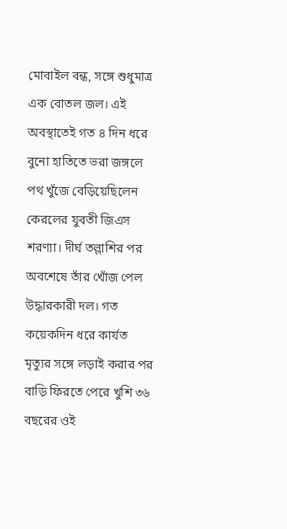মোবাইল বন্ধ, সঙ্গে শুধুমাত্র এক বোতল জল। এই অবস্থাতেই গত ৪ দিন ধরে বুনো হাতিতে ভরা জঙ্গলে পথ খুঁজে বেড়িয়েছিলেন কেরলের যুবতী জিএস শরণ্যা। দীর্ঘ তল্লাশির পর অবশেষে তাঁর খোঁজ পেল উদ্ধারকারী দল। গত কয়েকদিন ধরে কার্যত মৃত্যুর সঙ্গে লড়াই করার পর বাড়ি ফিরতে পেরে খুশি ৩৬ বছরের ওই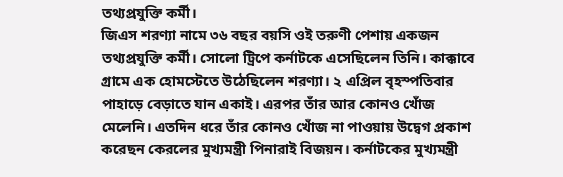তথ্যপ্রযুক্তি কর্মী।
জিএস শরণ্যা নামে ৩৬ বছর বয়সি ওই তরুণী পেশায় একজন তথ্যপ্রযুক্তি কর্মী। সোলো ট্রিপে কর্নাটকে এসেছিলেন তিনি। কাক্কাবে গ্রামে এক হোমস্টেতে উঠেছিলেন শরণ্যা। ২ এপ্রিল বৃহস্পতিবার পাহাড়ে বেড়াতে যান একাই। এরপর তাঁর আর কোনও খোঁজ মেলেনি। এতদিন ধরে তাঁর কোনও খোঁজ না পাওয়ায় উদ্বেগ প্রকাশ করেছন কেরলের মুখ্যমন্ত্রী পিনারাই বিজয়ন। কর্নাটকের মুখ্যমন্ত্রী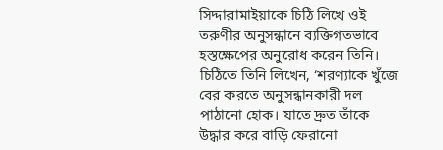সিদ্দারামাইয়াকে চিঠি লিখে ওই তরুণীর অনুসন্ধানে ব্যক্তিগতভাবে হস্তক্ষেপের অনুরোধ করেন তিনি। চিঠিতে তিনি লিখেন, ‘শরণ্যাকে খুঁজে বের করতে অনুসন্ধানকারী দল পাঠানো হোক। যাতে দ্রুত তাঁকে উদ্ধার করে বাড়ি ফেরানো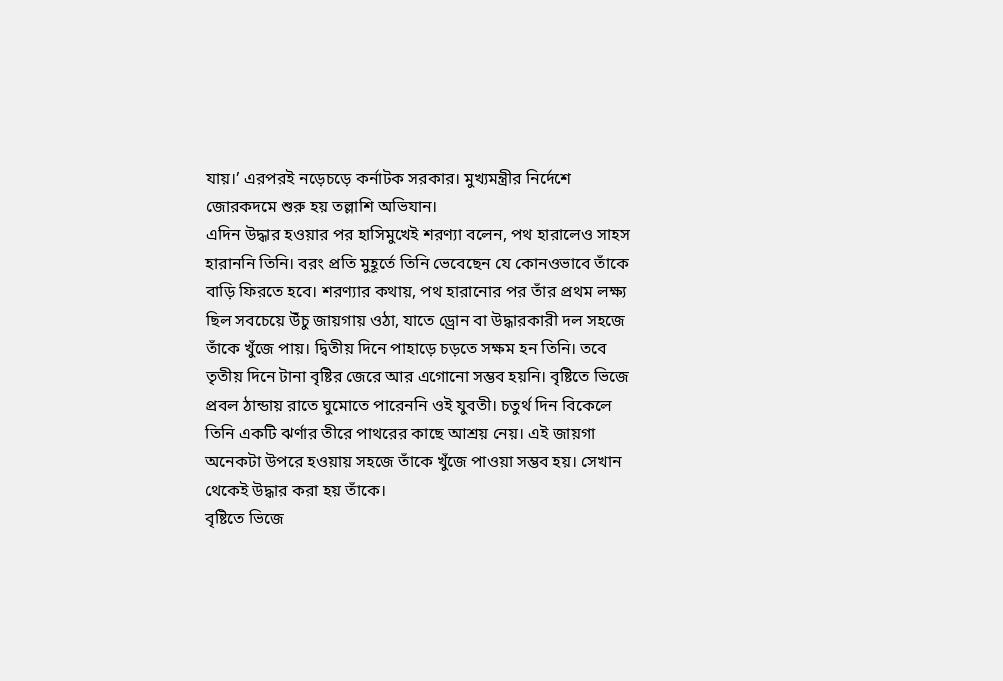যায়।’ এরপরই নড়েচড়ে কর্নাটক সরকার। মুখ্যমন্ত্রীর নির্দেশে জোরকদমে শুরু হয় তল্লাশি অভিযান।
এদিন উদ্ধার হওয়ার পর হাসিমুখেই শরণ্যা বলেন, পথ হারালেও সাহস হারাননি তিনি। বরং প্রতি মুহূর্তে তিনি ভেবেছেন যে কোনওভাবে তাঁকে বাড়ি ফিরতে হবে। শরণ্যার কথায়, পথ হারানোর পর তাঁর প্রথম লক্ষ্য ছিল সবচেয়ে উঁচু জায়গায় ওঠা, যাতে ড্রোন বা উদ্ধারকারী দল সহজে তাঁকে খুঁজে পায়। দ্বিতীয় দিনে পাহাড়ে চড়তে সক্ষম হন তিনি। তবে তৃতীয় দিনে টানা বৃষ্টির জেরে আর এগোনো সম্ভব হয়নি। বৃষ্টিতে ভিজে প্রবল ঠান্ডায় রাতে ঘুমোতে পারেননি ওই যুবতী। চতুর্থ দিন বিকেলে তিনি একটি ঝর্ণার তীরে পাথরের কাছে আশ্রয় নেয়। এই জায়গা অনেকটা উপরে হওয়ায় সহজে তাঁকে খুঁজে পাওয়া সম্ভব হয়। সেখান থেকেই উদ্ধার করা হয় তাঁকে।
বৃষ্টিতে ভিজে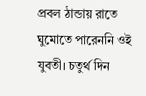প্রবল ঠান্ডায় রাতে ঘুমোতে পারেননি ওই যুবতী। চতুর্থ দিন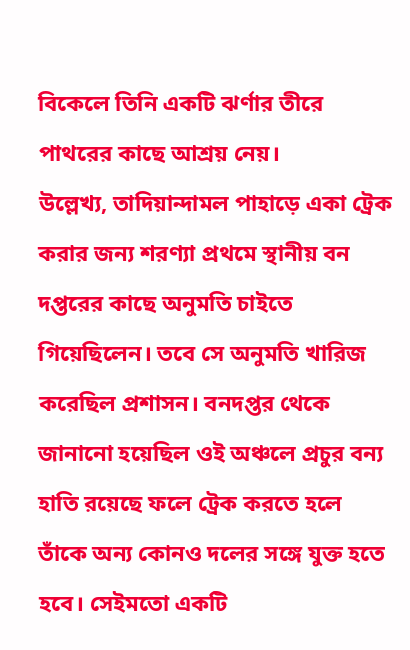বিকেলে তিনি একটি ঝর্ণার তীরে পাথরের কাছে আশ্রয় নেয়।
উল্লেখ্য, তাদিয়ান্দামল পাহাড়ে একা ট্রেক করার জন্য শরণ্যা প্রথমে স্থানীয় বন দপ্তরের কাছে অনুমতি চাইতে গিয়েছিলেন। তবে সে অনুমতি খারিজ করেছিল প্রশাসন। বনদপ্তর থেকে জানানো হয়েছিল ওই অঞ্চলে প্রচুর বন্য হাতি রয়েছে ফলে ট্রেক করতে হলে তাঁকে অন্য কোনও দলের সঙ্গে যুক্ত হতে হবে। সেইমতো একটি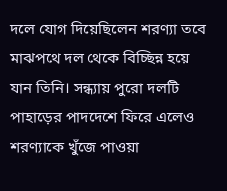দলে যোগ দিয়েছিলেন শরণ্যা তবে মাঝপথে দল থেকে বিচ্ছিন্ন হয়ে যান তিনি। সন্ধ্যায় পুরো দলটি পাহাড়ের পাদদেশে ফিরে এলেও শরণ্যাকে খুঁজে পাওয়া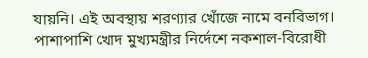যায়নি। এই অবস্থায় শরণ্যার খোঁজে নামে বনবিভাগ। পাশাপাশি খোদ মুখ্যমন্ত্রীর নির্দেশে নকশাল-বিরোধী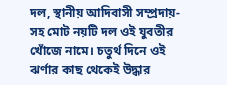দল, স্থানীয় আদিবাসী সম্প্রদায়-সহ মোট নয়টি দল ওই যুবতীর খোঁজে নামে। চতুর্থ দিনে ওই ঝর্ণার কাছ থেকেই উদ্ধার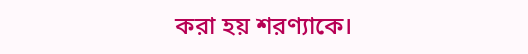করা হয় শরণ্যাকে।